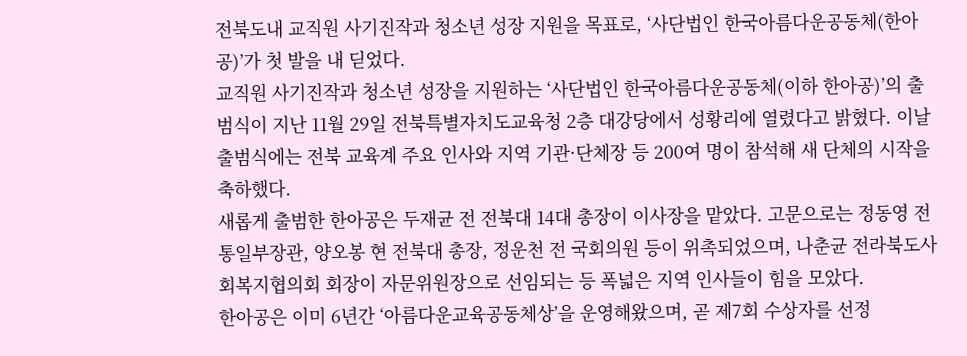전북도내 교직원 사기진작과 청소년 성장 지원을 목표로, ‘사단법인 한국아름다운공동체(한아공)’가 첫 발을 내 딛었다.
교직원 사기진작과 청소년 성장을 지원하는 ‘사단법인 한국아름다운공동체(이하 한아공)’의 출범식이 지난 11월 29일 전북특별자치도교육청 2층 대강당에서 성황리에 열렸다고 밝혔다. 이날 출범식에는 전북 교육계 주요 인사와 지역 기관·단체장 등 200여 명이 참석해 새 단체의 시작을 축하했다.
새롭게 출범한 한아공은 두재균 전 전북대 14대 총장이 이사장을 맡았다. 고문으로는 정동영 전 통일부장관, 양오봉 현 전북대 총장, 정운천 전 국회의원 등이 위촉되었으며, 나춘균 전라북도사회복지협의회 회장이 자문위원장으로 선임되는 등 폭넓은 지역 인사들이 힘을 모았다.
한아공은 이미 6년간 ‘아름다운교육공동체상’을 운영해왔으며, 곧 제7회 수상자를 선정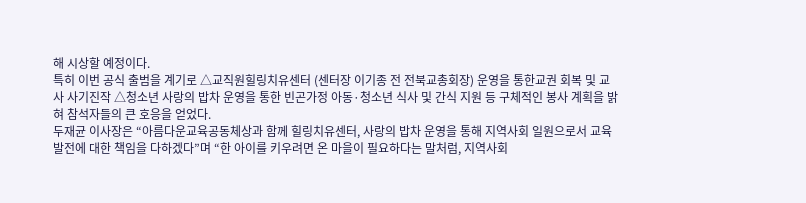해 시상할 예정이다.
특히 이번 공식 출범을 계기로 △교직원힐링치유센터 (센터장 이기종 전 전북교총회장) 운영을 통한교권 회복 및 교사 사기진작 △청소년 사랑의 밥차 운영을 통한 빈곤가정 아동·청소년 식사 및 간식 지원 등 구체적인 봉사 계획을 밝혀 참석자들의 큰 호응을 얻었다.
두재균 이사장은 “아름다운교육공동체상과 함께 힐링치유센터, 사랑의 밥차 운영을 통해 지역사회 일원으로서 교육 발전에 대한 책임을 다하겠다”며 “한 아이를 키우려면 온 마을이 필요하다는 말처럼, 지역사회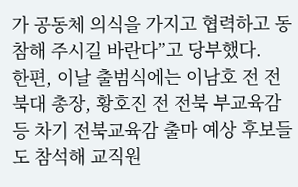가 공동체 의식을 가지고 협력하고 동참해 주시길 바란다”고 당부했다.
한편, 이날 출범식에는 이남호 전 전북대 총장, 황호진 전 전북 부교육감 등 차기 전북교육감 출마 예상 후보들도 참석해 교직원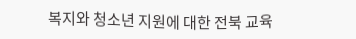복지와 청소년 지원에 대한 전북 교육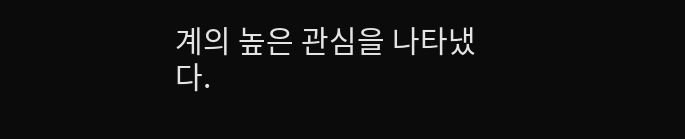계의 높은 관심을 나타냈다.